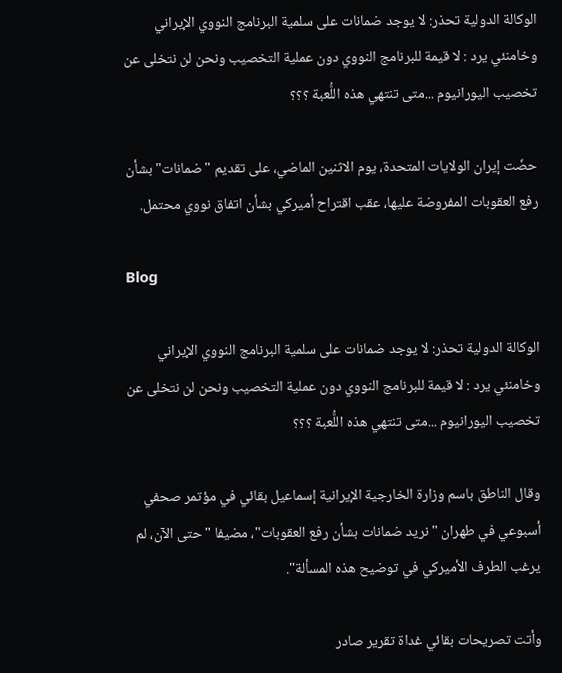الوكالة الدولية تحذر: لا يوجد ضمانات على سلمية البرنامج النووي الإيراني وخامنئي يرد : لا قيمة للبرنامج النووي دون عملية التخصيب ونحن لن نتخلى عن تخصيب اليورانيوم ...متى تنتهي هذه اللُّعبة ؟؟؟

حضّت إيران الولايات المتحدة، يوم الاثنين الماضي، على تقديم "ضمانات" بشأن رفع العقوبات المفروضة عليها، عقب اقتراح أميركي بشأن اتفاق نووي محتمل.

Blog

الوكالة الدولية تحذر: لا يوجد ضمانات على سلمية البرنامج النووي الإيراني وخامنئي يرد : لا قيمة للبرنامج النووي دون عملية التخصيب ونحن لن نتخلى عن تخصيب اليورانيوم ...متى تنتهي هذه اللُّعبة ؟؟؟

وقال الناطق باسم وزارة الخارجية الإيرانية إسماعيل بقائي في مؤتمر صحفي أسبوعي في طهران "نريد ضمانات بشأن رفع العقوبات"، مضيفا "حتى الآن، لم يرغب الطرف الأميركي في توضيح هذه المسألة".

وأتت تصريحات بقائي غداة تقرير صادر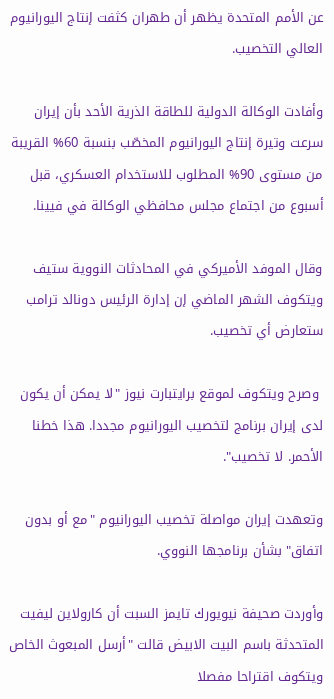عن الأمم المتحدة يظهر أن طهران كثفت إنتاج اليورانيوم العالي التخصيب.

وأفادت الوكالة الدولية للطاقة الذرية الأحد بأن إيران سرعت وتيرة إنتاج اليورانيوم المخصّب بنسبة 60% القريبة من مستوى 90% المطلوب للاستخدام العسكري، قبل أسبوع من اجتماع مجلس محافظي الوكالة في فيينا.

وقال الموفد الأميركي في المحادثات النووية ستيف ويتكوف الشهر الماضي إن إدارة الرئيس دونالد ترامب ستعارض أي تخصيب.

 وصرح ويتكوف لموقع برايتبارت نيوز "لا يمكن أن يكون لدى إيران برنامج لتخصيب اليورانيوم مجددا. هذا خطنا الأحمر. لا تخصيب".

وتعهدت إيران مواصلة تخصيب اليورانيوم "مع أو بدون اتفاق" بشأن برنامجها النووي.

وأوردت صحيفة نيويورك تايمز السبت أن كارولاين ليفيت المتحدثة باسم البيت الابيض قالت "أرسل المبعوث الخاص ويتكوف اقتراحا مفصلا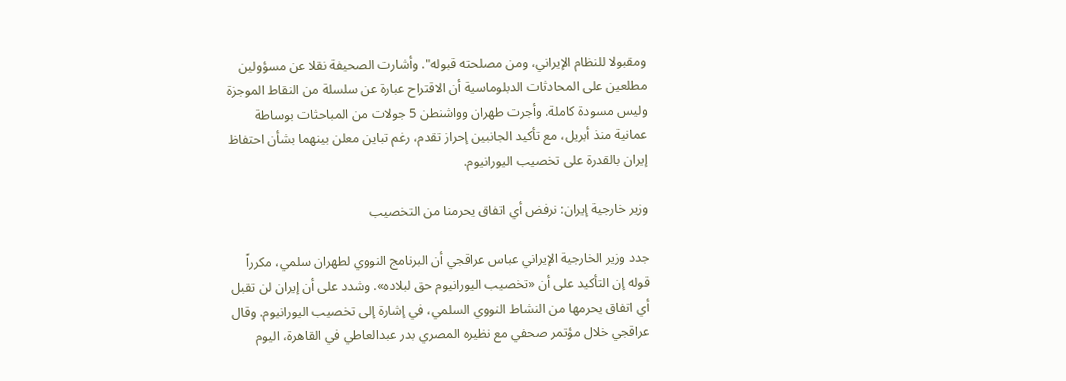ومقبولا للنظام الإيراني، ومن مصلحته قبوله". وأشارت الصحيفة نقلا عن مسؤولين مطلعين على المحادثات الدبلوماسية أن الاقتراح عبارة عن سلسلة من النقاط الموجزة وليس مسودة كاملة. وأجرت طهران وواشنطن 5 جولات من المباحثات بوساطة عمانية منذ أبريل، مع تأكيد الجانبين إحراز تقدم، رغم تباين معلن بينهما بشأن احتفاظ إيران بالقدرة على تخصيب اليورانيوم.

وزير خارجية إيران: نرفض أي اتفاق يحرمنا من التخصيب

جدد وزير الخارجية الإيراني عباس عراقجي أن البرنامج النووي لطهران سلمي، مكرراً قوله إن التأكيد على أن «تخصيب اليورانيوم حق لبلاده». وشدد على أن إيران لن تقبل أي اتفاق يحرمها من النشاط النووي السلمي، في إشارة إلى تخصيب اليورانيوم. وقال عراقجي خلال مؤتمر صحفي مع نظيره المصري بدر عبدالعاطي في القاهرة، اليوم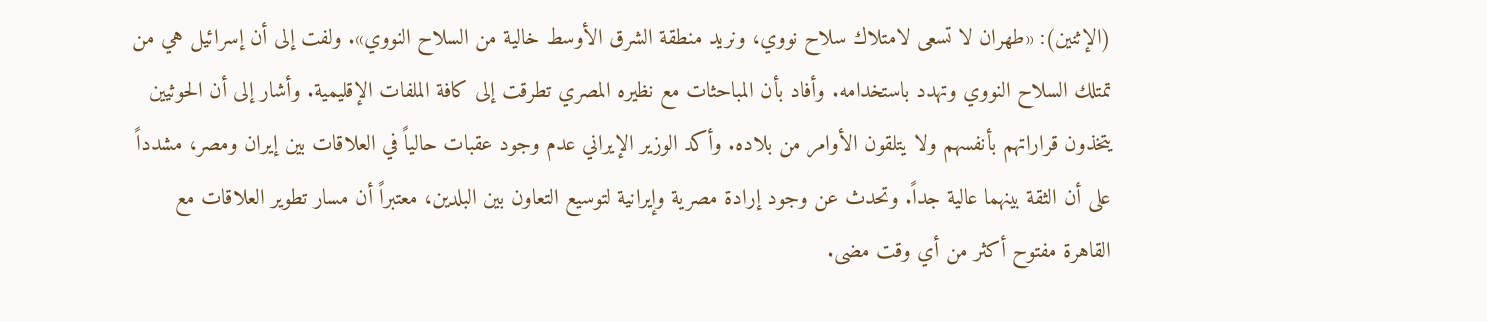(الإثنين): «طهران لا تسعى لامتلاك سلاح نووي، ونريد منطقة الشرق الأوسط خالية من السلاح النووي». ولفت إلى أن إسرائيل هي من تمتلك السلاح النووي وتهدد باستخدامه. وأفاد بأن المباحثات مع نظيره المصري تطرقت إلى كافة الملفات الإقليمية. وأشار إلى أن الحوثيين يتخذون قراراتهم بأنفسهم ولا يتلقون الأوامر من بلاده. وأكد الوزير الإيراني عدم وجود عقبات حالياً في العلاقات بين إيران ومصر، مشدداً على أن الثقة بينهما عالية جداً. وتحدث عن وجود إرادة مصرية وإيرانية لتوسيع التعاون بين البلدين، معتبراً أن مسار تطوير العلاقات مع القاهرة مفتوح أكثر من أي وقت مضى.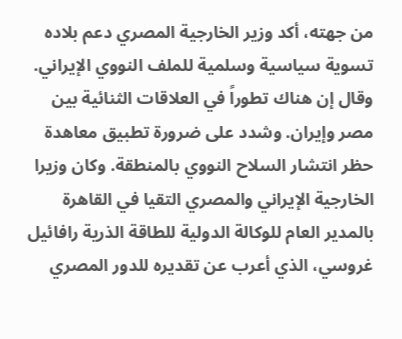من جهته، أكد وزير الخارجية المصري دعم بلاده تسوية سياسية وسلمية للملف النووي الإيراني. وقال إن هناك تطوراً في العلاقات الثنائية بين مصر وإيران. وشدد على ضرورة تطبيق معاهدة حظر انتشار السلاح النووي بالمنطقة. وكان وزيرا الخارجية الإيراني والمصري التقيا في القاهرة بالمدير العام للوكالة الدولية للطاقة الذرية رافائيل غروسي، الذي أعرب عن تقديره للدور المصري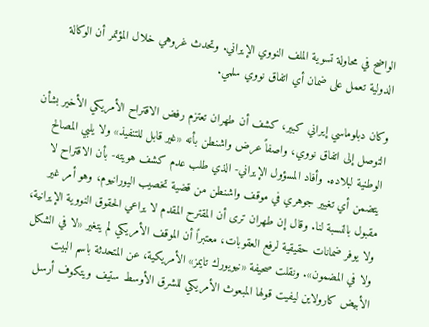الواضح في محاولة تسوية الملف النووي الإيراني. وتحدث غروهي خلال المؤتمر أن الوكالة الدولية تعمل على ضمان أي اتفاق نووي سلمي.

وكان دبلوماسي إيراني كبير، كشف أن طهران تعتزم رفض الاقتراح الأمريكي الأخير بشأن التوصل إلى اتفاق نووي، واصفاً عرض واشنطن بأنه «غير قابل للتنفيذ» ولا يلبي المصالح الوطنية لبلاده. وأفاد المسؤول الإيراني- الذي طلب عدم كشف هويته- بأن الاقتراح لا يتضمن أي تغيير جوهري في موقف واشنطن من قضية تخصيب اليورانيوم، وهو أمر غير مقبول بالنسبة لنا. وقال إن طهران ترى أن المقترح المقدم لا يراعي الحقوق النووية الإيرانية، ولا يوفر ضمانات حقيقية لرفع العقوبات، معتبراً أن الموقف الأمريكي لم يتغير «لا في الشكل ولا في المضمون». ونقلت صحيفة «نيويورك تايمز» الأمريكية، عن المتحدثة باسم البيت الأبيض كارولاين ليفيت قولها المبعوث الأمريكي للشرق الأوسط ستيف ويتكوف أرسل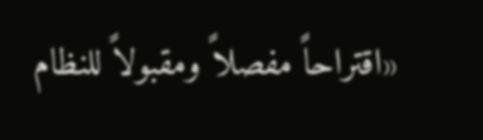«اقتراحاً مفصلاً ومقبولاً للنظام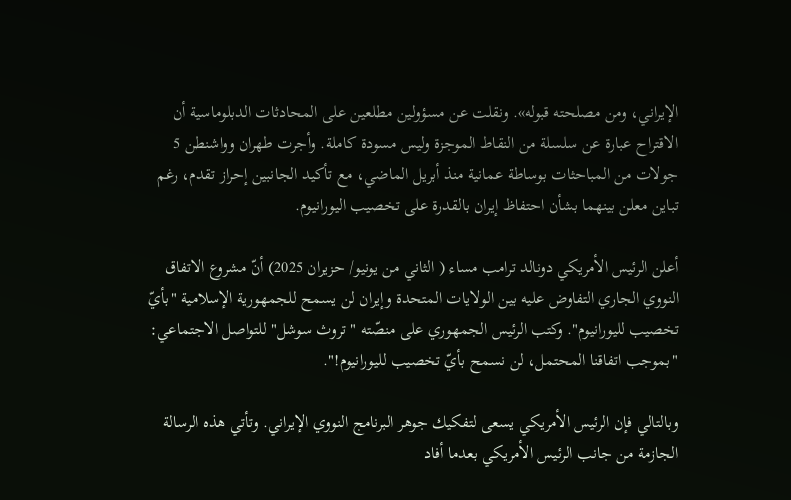الإيراني، ومن مصلحته قبوله». ونقلت عن مسؤولين مطلعين على المحادثات الدبلوماسية أن الاقتراح عبارة عن سلسلة من النقاط الموجزة وليس مسودة كاملة. وأجرت طهران وواشنطن 5 جولات من المباحثات بوساطة عمانية منذ أبريل الماضي، مع تأكيد الجانبين إحراز تقدم، رغم تباين معلن بينهما بشأن احتفاظ إيران بالقدرة على تخصيب اليورانيوم.

أعلن الرئيس الأمريكي دونالد ترامب مساء ( الثاني من يونيو/ حزيران 2025) أنّ مشروع الاتفاق النووي الجاري التفاوض عليه بين الولايات المتحدة وإيران لن يسمح للجمهورية الإسلامية "بأيّ تخصيب لليورانيوم". وكتب الرئيس الجمهوري على منصّته "تروث سوشل" للتواصل الاجتماعي: "بموجب اتفاقنا المحتمل، لن نسمح بأيّ تخصيب لليورانيوم!".

وبالتالي فإن الرئيس الأمريكي يسعى لتفكيك جوهر البرنامج النووي الإيراني. وتأتي هذه الرسالة الجازمة من جانب الرئيس الأمريكي بعدما أفاد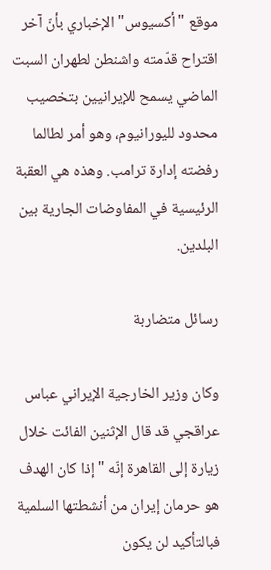موقع "أكسيوس" الإخباري بأنّ آخر اقتراح قدّمته واشنطن لطهران السبت الماضي يسمح للإيرانيين بتخصيب محدود لليورانيوم، وهو أمر لطالما رفضته إدارة ترامب. وهذه هي العقبة الرئيسية في المفاوضات الجارية بين البلدين.

رسائل متضاربة

وكان وزير الخارجية الإيراني عباس عراقجي قد قال الإثنين الفائت خلال زيارة إلى القاهرة إنّه "إذا كان الهدف هو حرمان إيران من أنشطتها السلمية فبالتأكيد لن يكون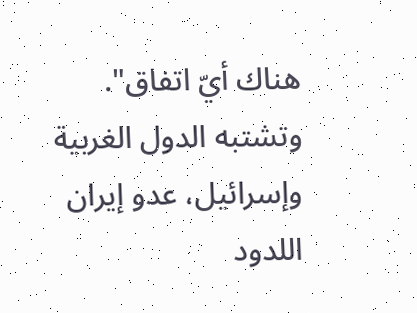هناك أيّ اتفاق". وتشتبه الدول الغربية وإسرائيل، عدو إيران اللدود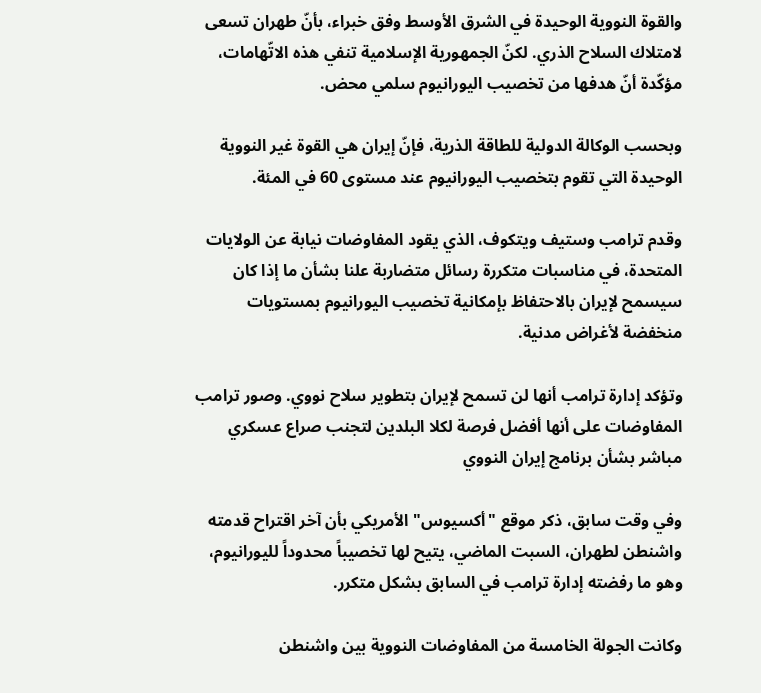والقوة النووية الوحيدة في الشرق الأوسط وفق خبراء، بأنّ طهران تسعى لامتلاك السلاح الذري. لكنّ الجمهورية الإسلامية تنفي هذه الاتّهامات، مؤكّدة أنّ هدفها من تخصيب اليورانيوم سلمي محض.

وبحسب الوكالة الدولية للطاقة الذرية، فإنّ إيران هي القوة غير النووية الوحيدة التي تقوم بتخصيب اليورانيوم عند مستوى 60 في المئة.

وقدم ترامب وستيف ويتكوف، الذي يقود المفاوضات نيابة عن الولايات المتحدة، في مناسبات متكررة رسائل متضاربة علنا بشأن ما إذا كان سيسمح لإيران بالاحتفاظ بإمكانية تخصيب اليورانيوم بمستويات منخفضة لأغراض مدنية.

وتؤكد إدارة ترامب أنها لن تسمح لإيران بتطوير سلاح نووي. وصور ترامب المفاوضات على أنها أفضل فرصة لكلا البلدين لتجنب صراع عسكري مباشر بشأن برنامج إيران النووي

وفي وقت سابق، ذكر موقع "أكسيوس" الأمريكي بأن آخر اقتراح قدمته واشنطن لطهران، السبت الماضي، يتيح لها تخصيباً محدوداً لليورانيوم، وهو ما رفضته إدارة ترامب في السابق بشكل متكرر.

وكانت الجولة الخامسة من المفاوضات النووية بين واشنطن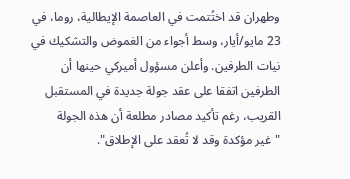وطهران قد اختُتمت في العاصمة الإيطالية، روما، في 23 مايو/أيار، وسط أجواء من الغموض والتشكيك في نيات الطرفين. وأعلن مسؤول أميركي حينها أن الطرفين اتفقا على عقد جولة جديدة في المستقبل القريب، رغم تأكيد مصادر مطلعة أن هذه الجولة "غير مؤكدة وقد لا تُعقد على الإطلاق".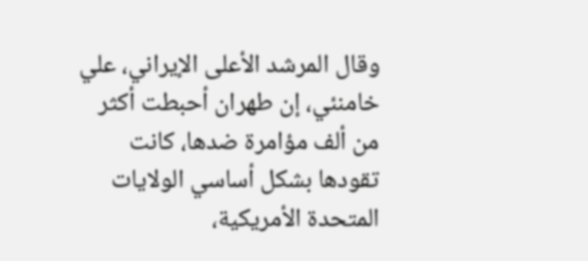وقال المرشد الأعلى الإيراني، علي خامنئي، إن طهران أحبطت أكثر من ألف مؤامرة ضدها، كانت تقودها بشكل أساسي الولايات المتحدة الأمريكية،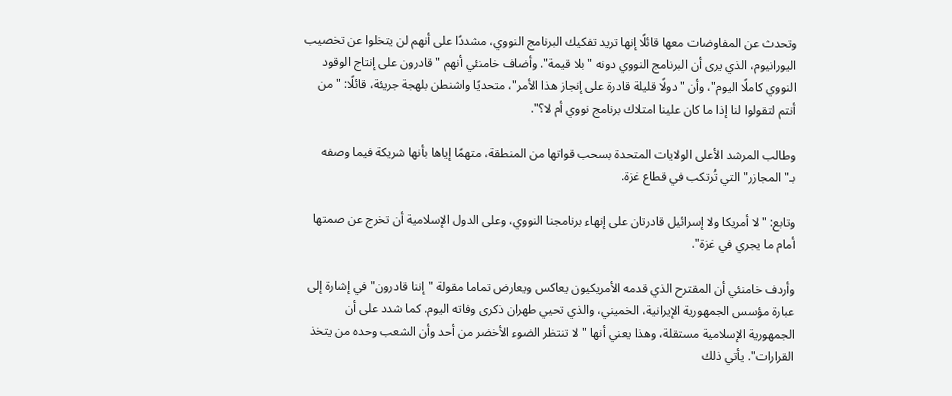وتحدث عن المفاوضات معها قائلًا إنها تريد تفكيك البرنامج النووي، مشددًا على أنهم لن يتخلوا عن تخصيب اليورانيوم، الذي يرى أن البرنامج النووي دونه "بلا قيمة". وأضاف خامنئي أنهم "قادرون على إنتاج الوقود النووي كاملًا اليوم"، وأن "دولًا قليلة قادرة على إنجاز هذا الأمر"، متحديًا واشنطن بلهجة جريئة، قائلًا: "من أنتم لتقولوا لنا إذا ما كان علينا امتلاك برنامج نووي أم لا؟".

وطالب المرشد الأعلى الولايات المتحدة بسحب قواتها من المنطقة، متهمًا إياها بأنها شريكة فيما وصفه بـ"المجازر" التي تُرتكب في قطاع غزة.

وتابع: "لا أمريكا ولا إسرائيل قادرتان على إنهاء برنامجنا النووي، وعلى الدول الإسلامية أن تخرج عن صمتها أمام ما يجري في غزة".

وأردف خامنئي أن المقترح الذي قدمه الأمريكيون يعاكس ويعارض تماما مقولة "إننا قادرون" في إشارة إلى عبارة مؤسس الجمهورية الإيرانية، الخميني، والذي تحيي طهران ذكرى وفاته اليوم. كما شدد على أن الجمهورية الإسلامية مستقلة، وهذا يعني أنها "لا تنتظر الضوء الأخضر من أحد وأن الشعب وحده من يتخذ القرارات". يأتي ذلك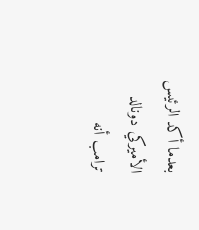بعدما أكد الرئيس الأميركي دونالد ترامب أنه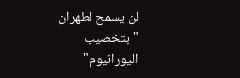لن يسمح لطهران "بتخصيب اليورانيوم"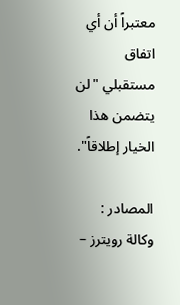معتبراً أن أي اتفاق مستقبلي "لن يتضمن هذا الخيار إطلاقاً".

المصادر : وكالة رويترز –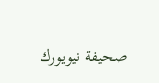صحيفة نيويورك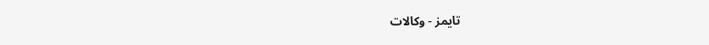تايمز - وكالات